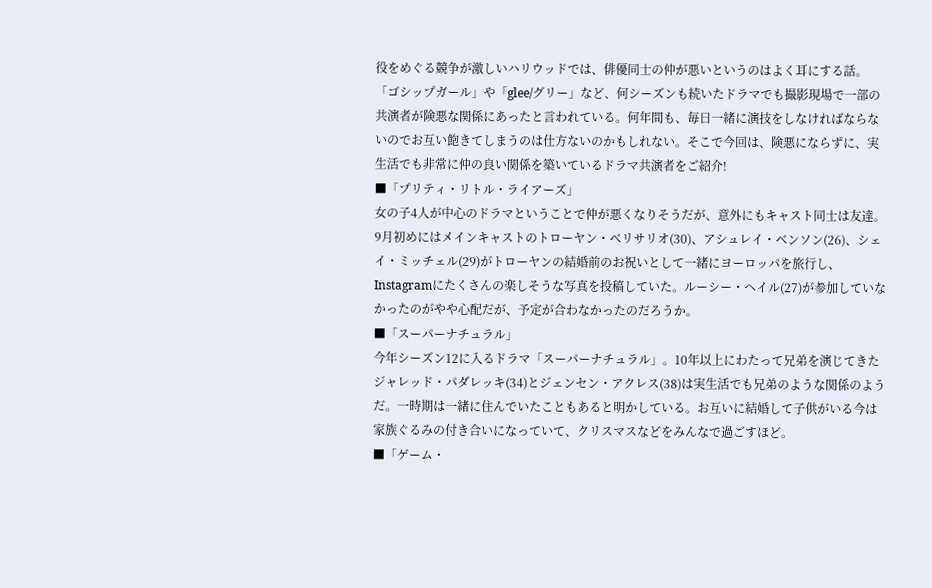役をめぐる競争が激しいハリウッドでは、俳優同士の仲が悪いというのはよく耳にする話。「ゴシップガール」や「glee/グリー」など、何シーズンも続いたドラマでも撮影現場で一部の共演者が険悪な関係にあったと言われている。何年間も、毎日一緒に演技をしなければならないのでお互い飽きてしまうのは仕方ないのかもしれない。そこで今回は、険悪にならずに、実生活でも非常に仲の良い関係を築いているドラマ共演者をご紹介!
■「プリティ・リトル・ライアーズ」
女の子4人が中心のドラマということで仲が悪くなりそうだが、意外にもキャスト同士は友達。9月初めにはメインキャストのトローヤン・ベリサリオ(30)、アシュレイ・ベンソン(26)、シェイ・ミッチェル(29)がトローヤンの結婚前のお祝いとして一緒にヨーロッパを旅行し、Instagramにたくさんの楽しそうな写真を投稿していた。ルーシー・ヘイル(27)が参加していなかったのがやや心配だが、予定が合わなかったのだろうか。
■「スーパーナチュラル」
今年シーズン12に入るドラマ「スーパーナチュラル」。10年以上にわたって兄弟を演じてきたジャレッド・パダレッキ(34)とジェンセン・アクレス(38)は実生活でも兄弟のような関係のようだ。一時期は一緒に住んでいたこともあると明かしている。お互いに結婚して子供がいる今は家族ぐるみの付き合いになっていて、クリスマスなどをみんなで過ごすほど。
■「ゲーム・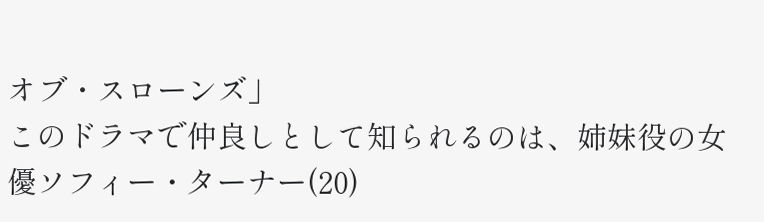オブ・スローンズ」
このドラマで仲良しとして知られるのは、姉妹役の女優ソフィー・ターナー(20)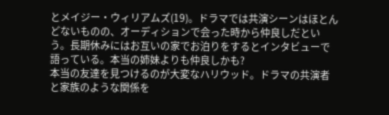とメイジー・ウィリアムズ(19)。ドラマでは共演シーンはほとんどないものの、オーディションで会った時から仲良しだという。長期休みにはお互いの家でお泊りをするとインタビューで語っている。本当の姉妹よりも仲良しかも?
本当の友達を見つけるのが大変なハリウッド。ドラマの共演者と家族のような関係を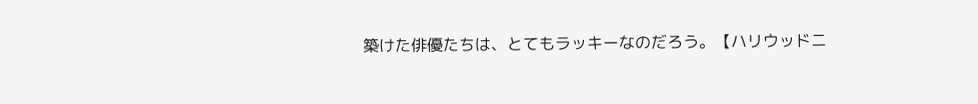築けた俳優たちは、とてもラッキーなのだろう。【ハリウッドニ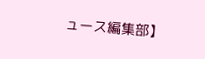ュース編集部】